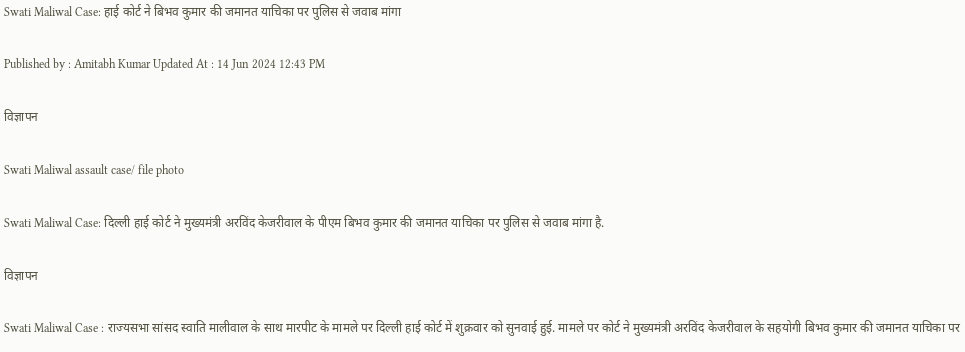Swati Maliwal Case: हाई कोर्ट ने बिभव कुमार की जमानत याचिका पर पुलिस से जवाब मांगा

Published by : Amitabh Kumar Updated At : 14 Jun 2024 12:43 PM

विज्ञापन

Swati Maliwal assault case/ file photo

Swati Maliwal Case: दिल्ली हाई कोर्ट ने मुख्यमंत्री अरविंद केजरीवाल के पीएम बिभव कुमार की जमानत याचिका पर पुलिस से जवाब मांगा है.

विज्ञापन

Swati Maliwal Case : राज्यसभा सांसद स्वाति मालीवाल के साथ मारपीट के मामले पर दिल्ली हाई कोर्ट में शुक्रवार को सुनवाई हुई. मामले पर कोर्ट ने मुख्यमंत्री अरविंद केजरीवाल के सहयोगी बिभव कुमार की जमानत याचिका पर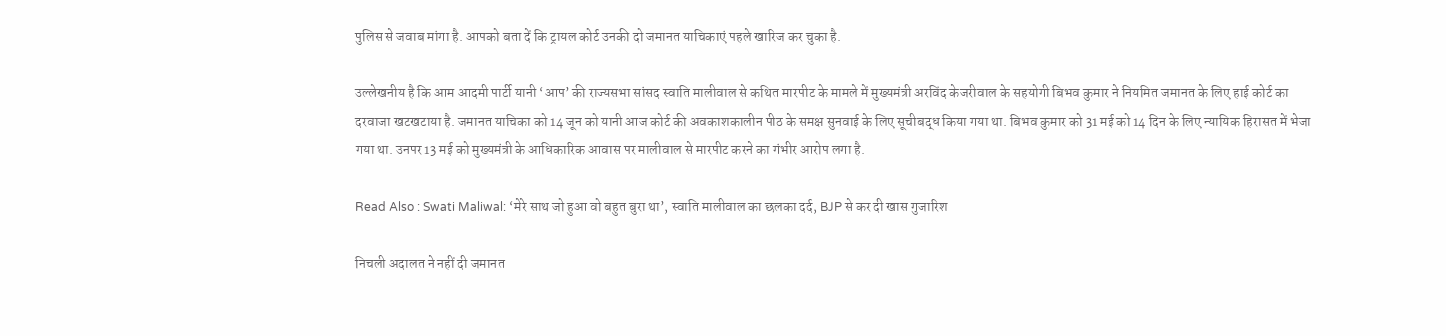पुलिस से जवाब मांगा है. आपको बता दें कि ट्रायल कोर्ट उनकी दो जमानत याचिकाएं पहले खारिज कर चुका है.

उल्लेखनीय है कि आम आदमी पार्टी यानी ‘आप’ की राज्यसभा सांसद स्वाति मालीवाल से कथित मारपीट के मामले में मुख्यमंत्री अरविंद केजरीवाल के सहयोगी बिभव कुमार ने नियमित जमानत के लिए हाई कोर्ट का दरवाजा खटखटाया है. जमानत याचिका को 14 जून को यानी आज कोर्ट की अवकाशकालीन पीठ के समक्ष सुनवाई के लिए सूचीबद्ध किया गया था. बिभव कुमार को 31 मई को 14 दिन के लिए न्यायिक हिरासत में भेजा गया था. उनपर 13 मई को मुख्यमंत्री के आधिकारिक आवास पर मालीवाल से मारपीट करने का गंभीर आरोप लगा है.

Read Also : Swati Maliwal: ‘मेरे साथ जो हुआ वो बहुत बुरा था’, स्वाति मालीवाल का छलका दर्द, BJP से कर दी खास गुजारिश

निचली अदालत ने नहीं दी जमानत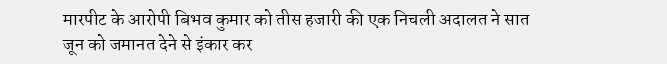मारपीट के आरोपी बिभव कुमार को तीस हजारी की एक निचली अदालत ने सात जून को जमानत देने से इंकार कर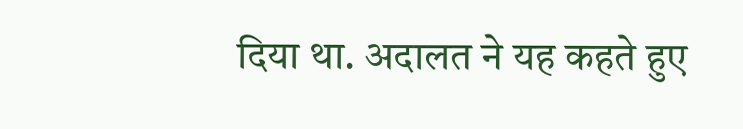दिया था. अदालत ने यह कहते हुए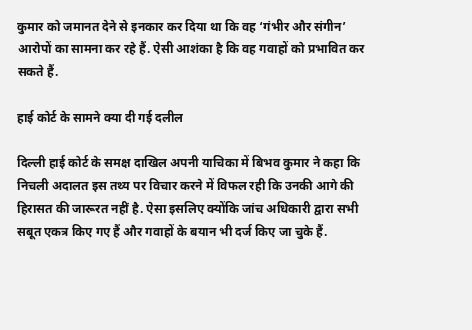कुमार को जमानत देने से इनकार कर दिया था कि वह ‘गंभीर और संगीन’ आरोपों का सामना कर रहे हैं. ऐसी आशंका है कि वह गवाहों को प्रभावित कर सकते हैं.

हाई कोर्ट के सामने क्या दी गई दलील

दिल्ली हाई कोर्ट के समक्ष दाखिल अपनी याचिका में बिभव कुमार ने कहा कि निचली अदालत इस तथ्य पर विचार करने में विफल रही कि उनकी आगे की हिरासत की जारूरत नहीं है. ऐसा इसलिए क्योंकि जांच अधिकारी द्वारा सभी सबूत एकत्र किए गए हैं और गवाहों के बयान भी दर्ज किए जा चुके हैं.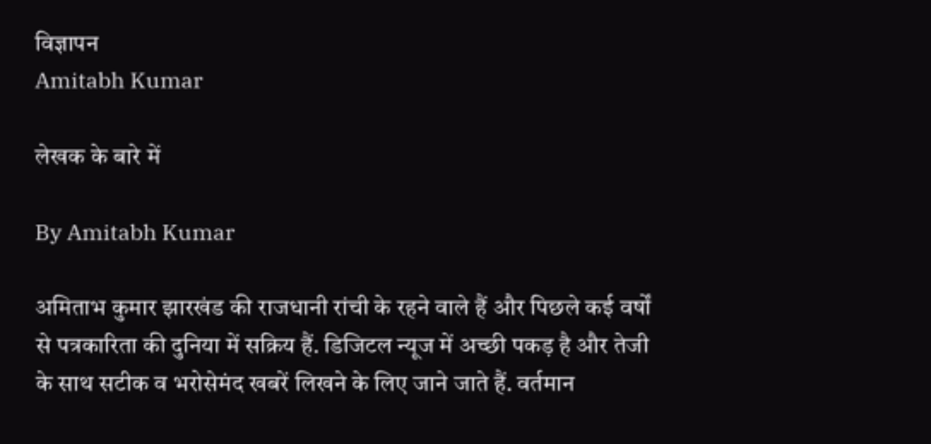विज्ञापन
Amitabh Kumar

लेखक के बारे में

By Amitabh Kumar

अमिताभ कुमार झारखंड की राजधानी रांची के रहने वाले हैं और पिछले कई वर्षों से पत्रकारिता की दुनिया में सक्रिय हैं. डिजिटल न्यूज में अच्छी पकड़ है और तेजी के साथ सटीक व भरोसेमंद खबरें लिखने के लिए जाने जाते हैं. वर्तमान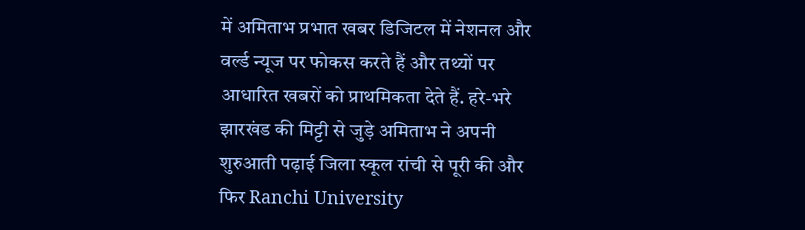में अमिताभ प्रभात खबर डिजिटल में नेशनल और वर्ल्ड न्यूज पर फोकस करते हैं और तथ्यों पर आधारित खबरों को प्राथमिकता देते हैं. हरे-भरे झारखंड की मिट्टी से जुड़े अमिताभ ने अपनी शुरुआती पढ़ाई जिला स्कूल रांची से पूरी की और फिर Ranchi University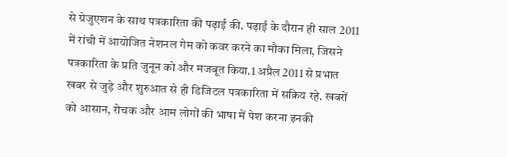से ग्रेजुएशन के साथ पत्रकारिता की पढ़ाई की. पढ़ाई के दौरान ही साल 2011 में रांची में आयोजित नेशनल गेम को कवर करने का मौका मिला, जिसने पत्रकारिता के प्रति जुनून को और मजबूत किया.1 अप्रैल 2011 से प्रभात खबर से जुड़े और शुरुआत से ही डिजिटल पत्रकारिता में सक्रिय रहे. खबरों को आसान, रोचक और आम लोगों की भाषा में पेश करना इनकी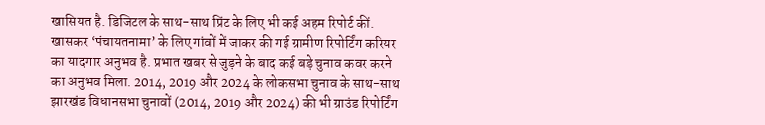खासियत है. डिजिटल के साथ-साथ प्रिंट के लिए भी कई अहम रिपोर्ट कीं. खासकर ‘पंचायतनामा’ के लिए गांवों में जाकर की गई ग्रामीण रिपोर्टिंग करियर का यादगार अनुभव है. प्रभात खबर से जुड़ने के बाद कई बड़े चुनाव कवर करने का अनुभव मिला. 2014, 2019 और 2024 के लोकसभा चुनाव के साथ-साथ झारखंड विधानसभा चुनावों (2014, 2019 और 2024) की भी ग्राउंड रिपोर्टिंग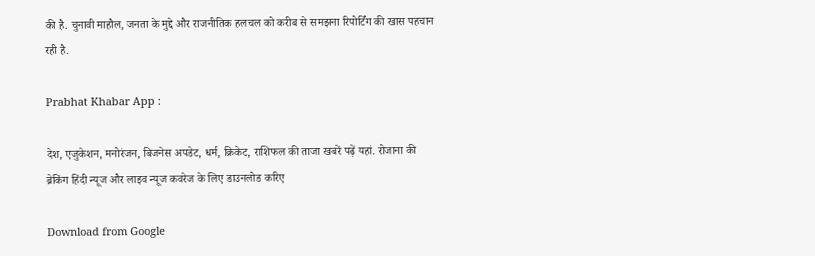की है. चुनावी माहौल, जनता के मुद्दे और राजनीतिक हलचल को करीब से समझना रिपोर्टिंग की खास पहचान रही है.

Prabhat Khabar App :

देश, एजुकेशन, मनोरंजन, बिजनेस अपडेट, धर्म, क्रिकेट, राशिफल की ताजा खबरें पढ़ें यहां. रोजाना की ब्रेकिंग हिंदी न्यूज और लाइव न्यूज कवरेज के लिए डाउनलोड करिए

Download from Google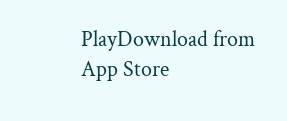PlayDownload from App Store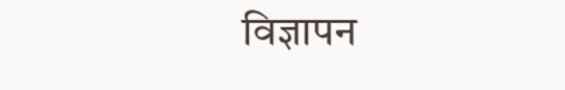विज्ञापन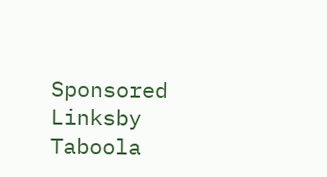Sponsored Linksby Taboola